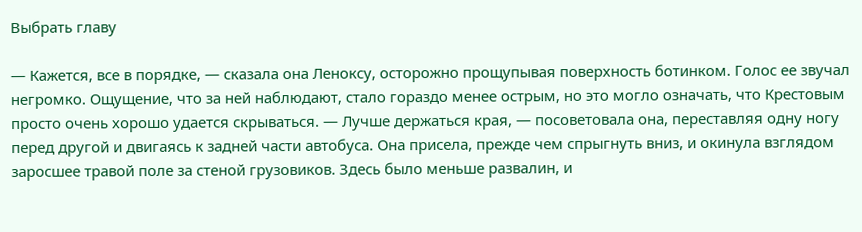Выбрать главу

— Кажется, все в порядке, — сказала она Леноксу, осторожно прощупывая поверхность ботинком. Голос ее звучал негромко. Ощущение, что за ней наблюдают, стало гораздо менее острым, но это могло означать, что Крестовым просто очень хорошо удается скрываться. — Лучше держаться края, — посоветовала она, переставляя одну ногу перед другой и двигаясь к задней части автобуса. Она присела, прежде чем спрыгнуть вниз, и окинула взглядом заросшее травой поле за стеной грузовиков. Здесь было меньше развалин, и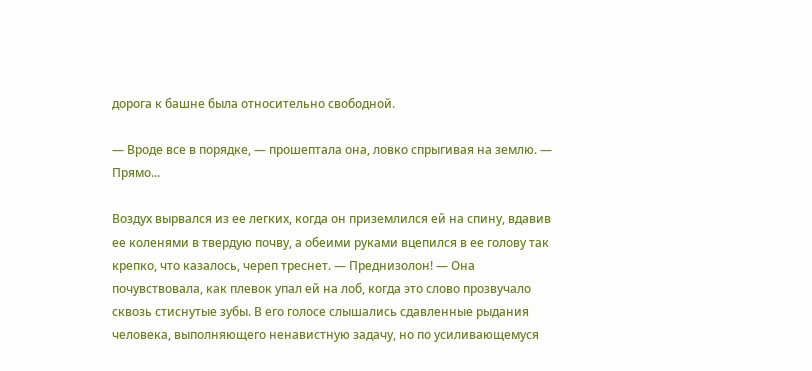дорога к башне была относительно свободной.

— Вроде все в порядке, — прошептала она, ловко спрыгивая на землю. — Прямо...

Воздух вырвался из ее легких, когда он приземлился ей на спину, вдавив ее коленями в твердую почву, а обеими руками вцепился в ее голову так крепко, что казалось, череп треснет. — Преднизолон! — Она почувствовала, как плевок упал ей на лоб, когда это слово прозвучало сквозь стиснутые зубы. В его голосе слышались сдавленные рыдания человека, выполняющего ненавистную задачу, но по усиливающемуся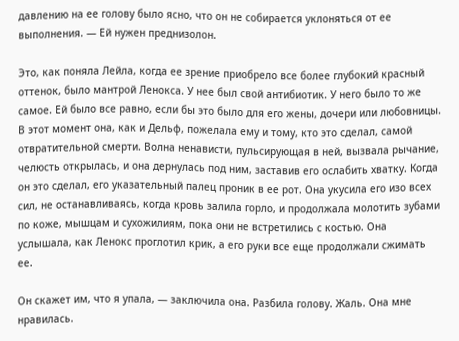давлению на ее голову было ясно, что он не собирается уклоняться от ее выполнения. — Ей нужен преднизолон.

Это, как поняла Лейла, когда ее зрение приобрело все более глубокий красный оттенок, было мантрой Ленокса. У нее был свой антибиотик. У него было то же самое. Ей было все равно, если бы это было для его жены, дочери или любовницы. В этот момент она, как и Дельф, пожелала ему и тому, кто это сделал, самой отвратительной смерти. Волна ненависти, пульсирующая в ней, вызвала рычание, челюсть открылась, и она дернулась под ним, заставив его ослабить хватку. Когда он это сделал, его указательный палец проник в ее рот. Она укусила его изо всех сил, не останавливаясь, когда кровь залила горло, и продолжала молотить зубами по коже, мышцам и сухожилиям, пока они не встретились с костью. Она услышала, как Ленокс проглотил крик, а его руки все еще продолжали сжимать ее.

Он скажет им, что я упала, — заключила она. Разбила голову. Жаль. Она мне нравилась.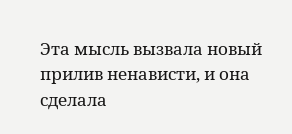Эта мысль вызвала новый прилив ненависти, и она сделала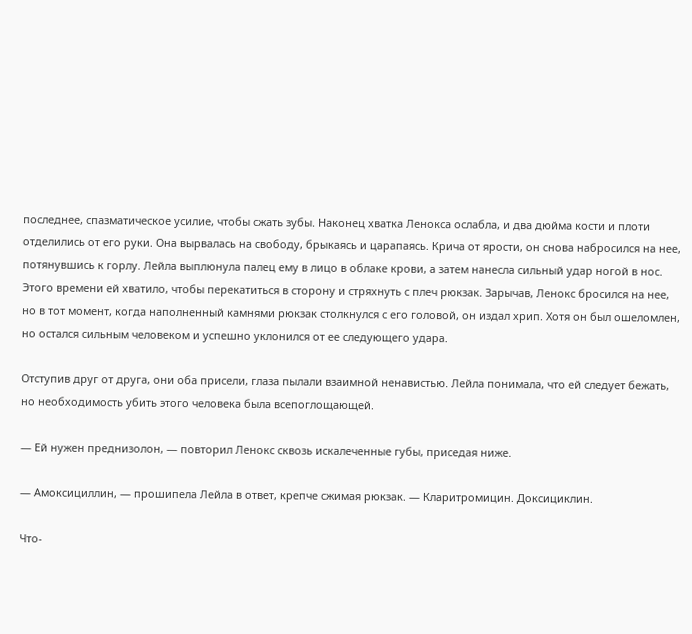последнее, спазматическое усилие, чтобы сжать зубы. Наконец хватка Ленокса ослабла, и два дюйма кости и плоти отделились от его руки. Она вырвалась на свободу, брыкаясь и царапаясь. Крича от ярости, он снова набросился на нее, потянувшись к горлу. Лейла выплюнула палец ему в лицо в облаке крови, а затем нанесла сильный удар ногой в нос. Этого времени ей хватило, чтобы перекатиться в сторону и стряхнуть с плеч рюкзак. Зарычав, Ленокс бросился на нее, но в тот момент, когда наполненный камнями рюкзак столкнулся с его головой, он издал хрип. Хотя он был ошеломлен, но остался сильным человеком и успешно уклонился от ее следующего удара.

Отступив друг от друга, они оба присели, глаза пылали взаимной ненавистью. Лейла понимала, что ей следует бежать, но необходимость убить этого человека была всепоглощающей.

— Ей нужен преднизолон, — повторил Ленокс сквозь искалеченные губы, приседая ниже.

— Амоксициллин, — прошипела Лейла в ответ, крепче сжимая рюкзак. — Кларитромицин. Доксициклин.

Что-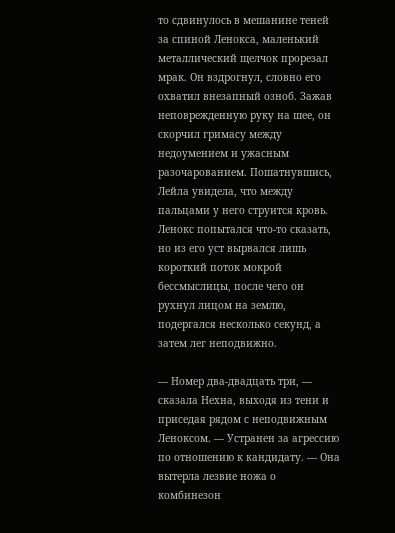то сдвинулось в мешанине теней за спиной Ленокса, маленький металлический щелчок прорезал мрак. Он вздрогнул, словно его охватил внезапный озноб. Зажав неповрежденную руку на шее, он скорчил гримасу между недоумением и ужасным разочарованием. Пошатнувшись, Лейла увидела, что между пальцами у него струится кровь. Ленокс попытался что-то сказать, но из его уст вырвался лишь короткий поток мокрой бессмыслицы, после чего он рухнул лицом на землю, подергался несколько секунд, а затем лег неподвижно.

— Номер два-двадцать три, — сказала Нехна, выходя из тени и приседая рядом с неподвижным Леноксом. — Устранен за агрессию по отношению к кандидату. — Она вытерла лезвие ножа о комбинезон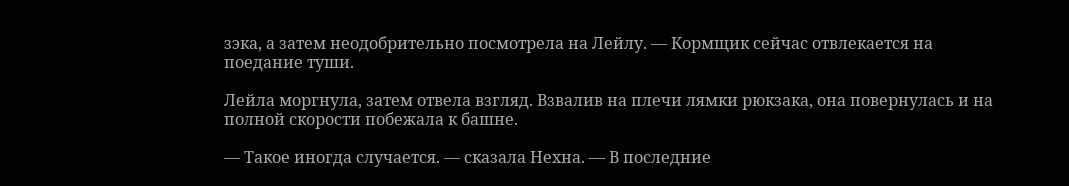зэка, а затем неодобрительно посмотрела на Лейлу. — Кормщик сейчас отвлекается на поедание туши.

Лейла моргнула, затем отвела взгляд. Взвалив на плечи лямки рюкзака, она повернулась и на полной скорости побежала к башне.

— Такое иногда случается. — сказала Нехна. — В последние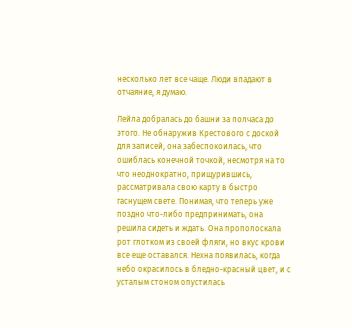несколько лет все чаще. Люди впадают в отчаяние, я думаю.

Лейла добралась до башни за полчаса до этого. Не обнаружив Крестового с доской для записей, она забеспокоилась, что ошиблась конечной точкой, несмотря на то что неоднократно, прищурившись, рассматривала свою карту в быстро гаснущем свете. Понимая, что теперь уже поздно что-либо предпринимать, она решила сидеть и ждать. Она прополоскала рот глотком из своей фляги, но вкус крови все еще оставался. Нехна появилась, когда небо окрасилось в бледно-красный цвет, и с усталым стоном опустилась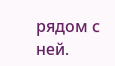рядом с ней.